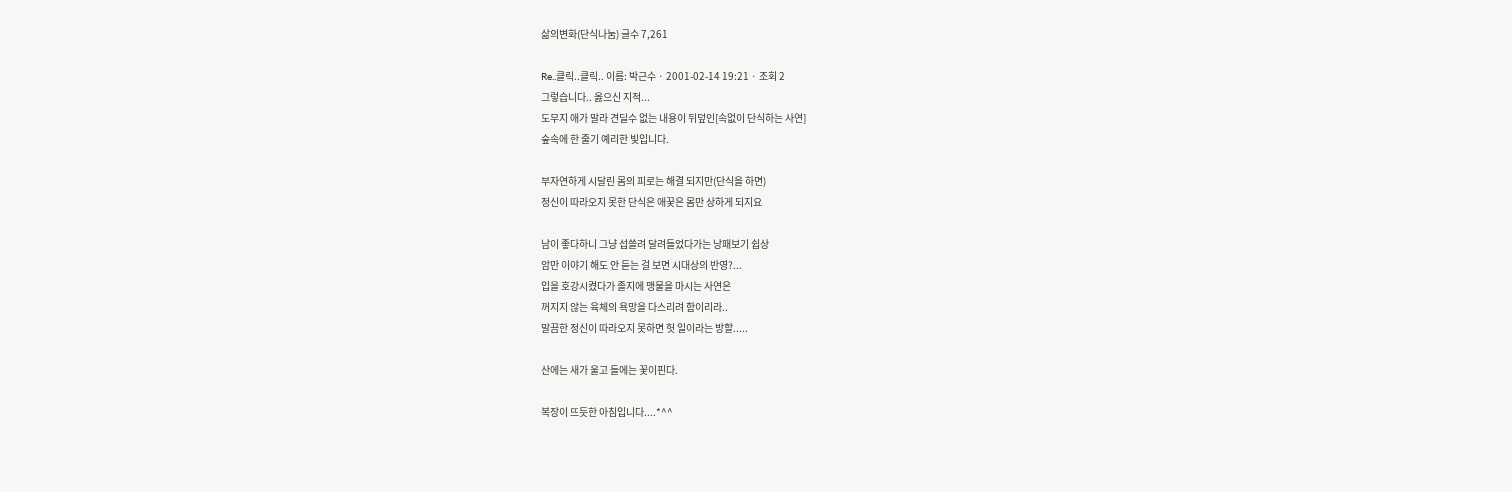삶의변화(단식나눔) 글수 7,261

Re..클릭..클릭.. 이름: 박근수 · 2001-02-14 19:21 · 조회 2
그렇습니다.. 옳으신 지적...
도무지 애가 말라 견딜수 없는 내용이 뒤덮인[속없이 단식하는 사연]
숲속에 한 줄기 예리한 빛입니다.

부자연하게 시달린 몸의 피로는 해결 되지만(단식을 하면)
정신이 따라오지 못한 단식은 애꿎은 몸만 상하게 되지요

남이 좋다하니 그냥 섭쓸려 달려들었다가는 낭패보기 쉽상
암만 이야기 해도 안 듣는 걸 보면 시대상의 반영?...
입을 호강시켰다가 졸지에 맹물을 마시는 사연은
꺼지지 않는 육체의 욕망을 다스리려 함이리라..
말끔한 정신이 따라오지 못하면 헛 일이라는 방할.....

산에는 새가 울고 들에는 꽃이핀다.

복장이 뜨듯한 아침입니다....*^^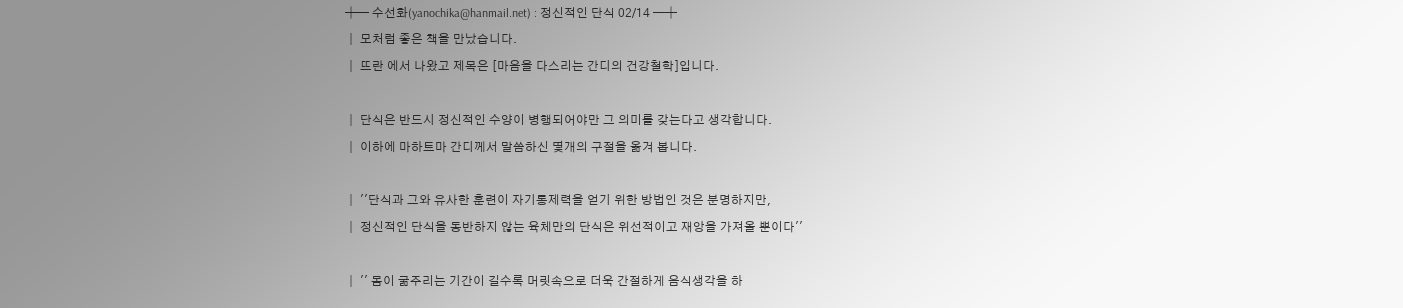┼─ 수선화(yanochika@hanmail.net) : 정신적인 단식 02/14 ─┼
│ 모처럼 좋은 책을 만났습니다.
│ 뜨란 에서 나왔고 제목은 [마음을 다스리는 간디의 건강철학]입니다.

│ 단식은 반드시 정신적인 수양이 병행되어야만 그 의미를 갖는다고 생각합니다.
│ 이하에 마하트마 간디께서 말씀하신 몇개의 구절을 옮겨 봅니다.

│ ''단식과 그와 유사한 훈련이 자기통제력을 얻기 위한 방법인 것은 분명하지만,
│ 정신적인 단식을 동반하지 않는 육체만의 단식은 위선적이고 재앙을 가져올 뿐이다''

│ '' 몸이 굶주리는 기간이 길수록 머릿속으로 더욱 간절하게 음식생각을 하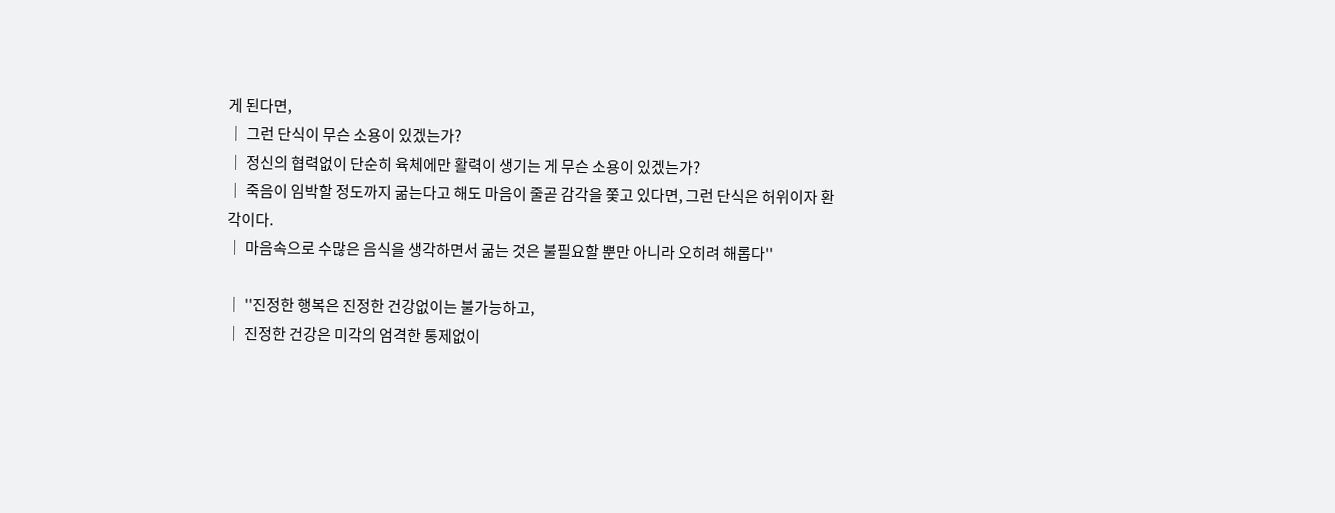게 된다면,
│ 그런 단식이 무슨 소용이 있겠는가?
│ 정신의 협력없이 단순히 육체에만 활력이 생기는 게 무슨 소용이 있겠는가?
│ 죽음이 임박할 정도까지 굶는다고 해도 마음이 줄곧 감각을 쫓고 있다면, 그런 단식은 허위이자 환각이다.
│ 마음속으로 수많은 음식을 생각하면서 굶는 것은 불필요할 뿐만 아니라 오히려 해롭다''

│ ''진정한 행복은 진정한 건강없이는 불가능하고,
│ 진정한 건강은 미각의 엄격한 통제없이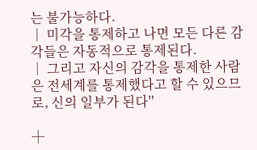는 불가능하다.
│ 미각을 통제하고 나면 모든 다른 감각들은 자동적으로 통제된다.
│ 그리고 자신의 감각을 통제한 사람은 전세계를 통제했다고 할 수 있으므로, 신의 일부가 된다''

┼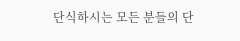단식하시는 모든 분들의 단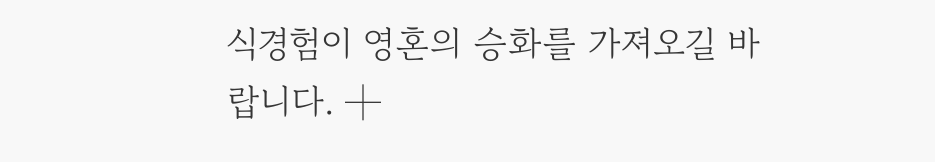식경험이 영혼의 승화를 가져오길 바랍니다. ┼